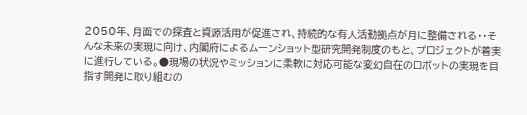2050年、月面での探査と資源活用が促進され、持続的な有人活動拠点が月に整備される・・そんな未来の実現に向け、内閣府によるムーンショット型研究開発制度のもと、プロジェクトが着実に進行している。●現場の状況やミッションに柔軟に対応可能な変幻自在のロボットの実現を目指す開発に取り組むの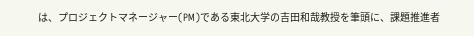は、プロジェクトマネージャー(PM)である東北大学の吉田和哉教授を筆頭に、課題推進者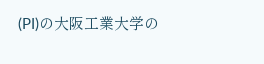(PI)の大阪工業大学の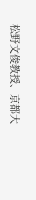松野文俊教授、京都大